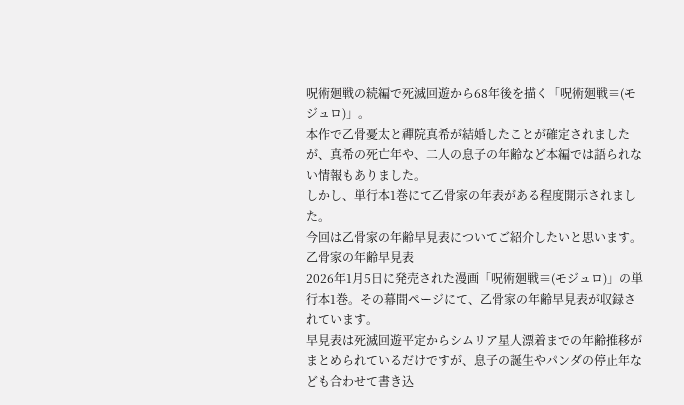呪術廻戦の続編で死滅回遊から68年後を描く「呪術廻戦≡(モジュロ)」。
本作で乙骨憂太と禪院真希が結婚したことが確定されましたが、真希の死亡年や、二人の息子の年齢など本編では語られない情報もありました。
しかし、単行本1巻にて乙骨家の年表がある程度開示されました。
今回は乙骨家の年齢早見表についてご紹介したいと思います。
乙骨家の年齢早見表
2026年1月5日に発売された漫画「呪術廻戦≡(モジュロ)」の単行本1巻。その幕間ページにて、乙骨家の年齢早見表が収録されています。
早見表は死滅回遊平定からシムリア星人漂着までの年齢推移がまとめられているだけですが、息子の誕生やパンダの停止年なども合わせて書き込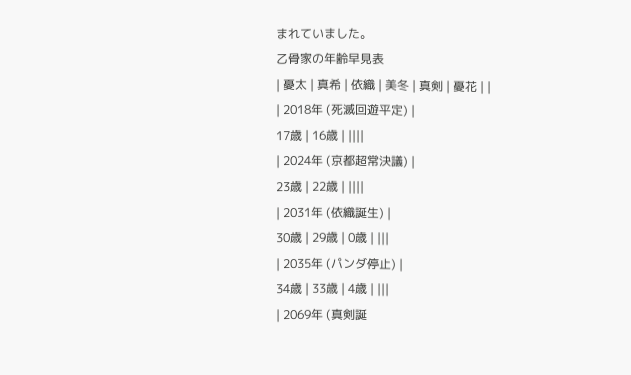まれていました。
乙骨家の年齢早見表
| 憂太 | 真希 | 依織 | 美冬 | 真剣 | 憂花 | |
| 2018年 (死滅回遊平定) |
17歳 | 16歳 | ||||
| 2024年 (京都超常決議) |
23歳 | 22歳 | ||||
| 2031年 (依織誕生) |
30歳 | 29歳 | 0歳 | |||
| 2035年 (パンダ停止) |
34歳 | 33歳 | 4歳 | |||
| 2069年 (真剣誕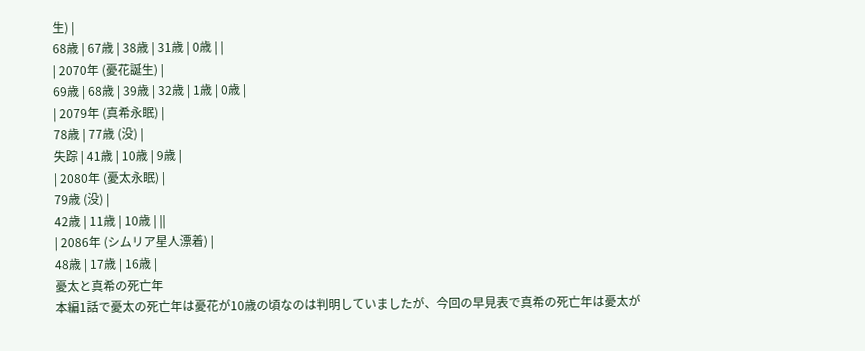生) |
68歳 | 67歳 | 38歳 | 31歳 | 0歳 | |
| 2070年 (憂花誕生) |
69歳 | 68歳 | 39歳 | 32歳 | 1歳 | 0歳 |
| 2079年 (真希永眠) |
78歳 | 77歳 (没) |
失踪 | 41歳 | 10歳 | 9歳 |
| 2080年 (憂太永眠) |
79歳 (没) |
42歳 | 11歳 | 10歳 | ||
| 2086年 (シムリア星人漂着) |
48歳 | 17歳 | 16歳 |
憂太と真希の死亡年
本編1話で憂太の死亡年は憂花が10歳の頃なのは判明していましたが、今回の早見表で真希の死亡年は憂太が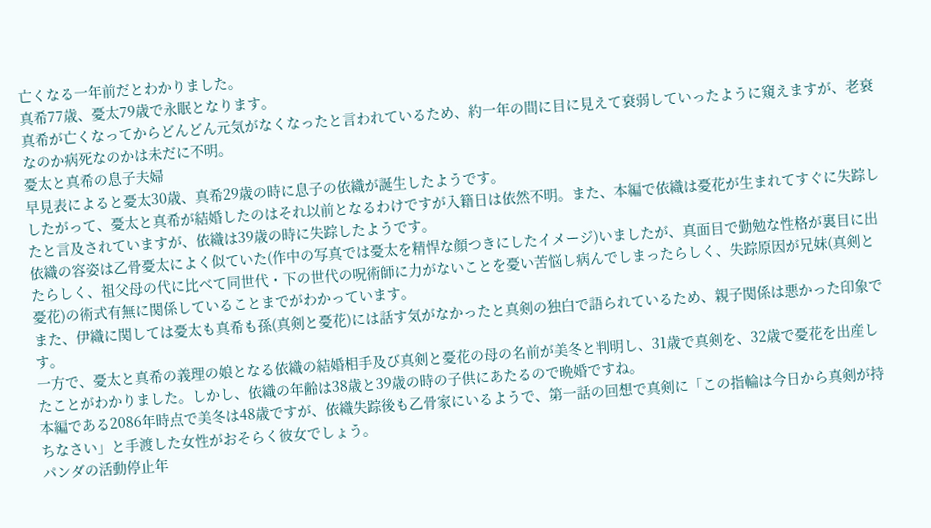亡くなる一年前だとわかりました。
真希77歳、憂太79歳で永眠となります。
真希が亡くなってからどんどん元気がなくなったと言われているため、約一年の間に目に見えて衰弱していったように窺えますが、老衰なのか病死なのかは未だに不明。
憂太と真希の息子夫婦
早見表によると憂太30歳、真希29歳の時に息子の依織が誕生したようです。
したがって、憂太と真希が結婚したのはそれ以前となるわけですが入籍日は依然不明。また、本編で依織は憂花が生まれてすぐに失踪したと言及されていますが、依織は39歳の時に失踪したようです。
依織の容姿は乙骨憂太によく似ていた(作中の写真では憂太を精悍な顔つきにしたイメージ)いましたが、真面目で勤勉な性格が裏目に出たらしく、祖父母の代に比べて同世代・下の世代の呪術師に力がないことを憂い苦悩し病んでしまったらしく、失踪原因が兄妹(真剣と憂花)の術式有無に関係していることまでがわかっています。
また、伊織に関しては憂太も真希も孫(真剣と憂花)には話す気がなかったと真剣の独白で語られているため、親子関係は悪かった印象です。
一方で、憂太と真希の義理の娘となる依織の結婚相手及び真剣と憂花の母の名前が美冬と判明し、31歳で真剣を、32歳で憂花を出産したことがわかりました。しかし、依織の年齢は38歳と39歳の時の子供にあたるので晩婚ですね。
本編である2086年時点で美冬は48歳ですが、依織失踪後も乙骨家にいるようで、第一話の回想で真剣に「この指輪は今日から真剣が持ちなさい」と手渡した女性がおそらく彼女でしょう。
パンダの活動停止年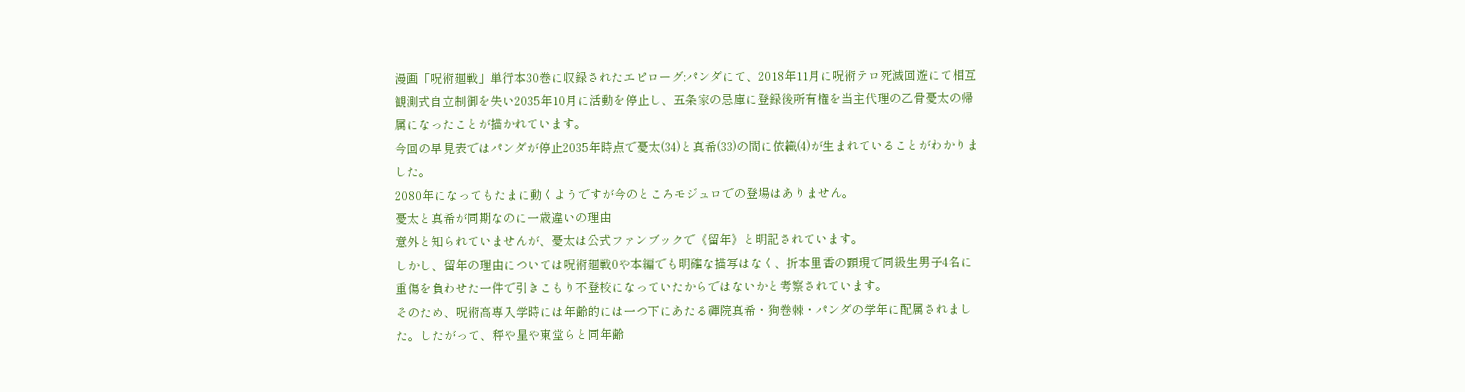漫画「呪術廻戦」単行本30巻に収録されたエピローグ:パンダにて、2018年11月に呪術テロ死滅回遊にて相互観測式自立制御を失い2035年10月に活動を停止し、五条家の忌庫に登録後所有権を当主代理の乙骨憂太の帰属になったことが描かれています。
今回の早見表ではパンダが停止2035年時点で憂太(34)と真希(33)の間に依織(4)が生まれていることがわかりました。
2080年になってもたまに動くようですが今のところモジュロでの登場はありません。
憂太と真希が同期なのに一歳違いの理由
意外と知られていませんが、憂太は公式ファンブックで《留年》と明記されています。
しかし、留年の理由については呪術廻戦0や本編でも明確な描写はなく、折本里香の顕現で同級生男子4名に重傷を負わせた一件で引きこもり不登校になっていたからではないかと考察されています。
そのため、呪術高専入学時には年齢的には一つ下にあたる禪院真希・狗巻棘・パンダの学年に配属されました。したがって、秤や星や東堂らと同年齢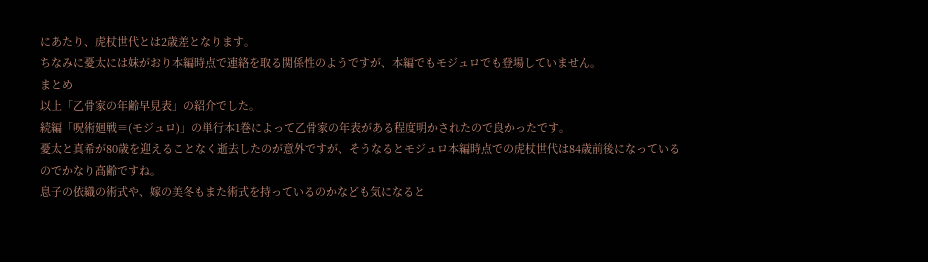にあたり、虎杖世代とは2歳差となります。
ちなみに憂太には妹がおり本編時点で連絡を取る関係性のようですが、本編でもモジュロでも登場していません。
まとめ
以上「乙骨家の年齢早見表」の紹介でした。
続編「呪術廻戦≡(モジュロ)」の単行本1巻によって乙骨家の年表がある程度明かされたので良かったです。
憂太と真希が80歳を迎えることなく逝去したのが意外ですが、そうなるとモジュロ本編時点での虎杖世代は84歳前後になっているのでかなり高齢ですね。
息子の依織の術式や、嫁の美冬もまた術式を持っているのかなども気になると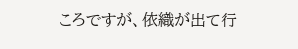ころですが、依織が出て行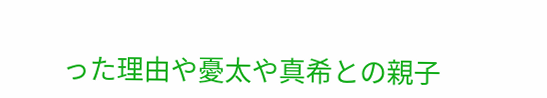った理由や憂太や真希との親子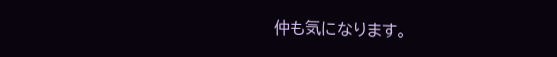仲も気になります。